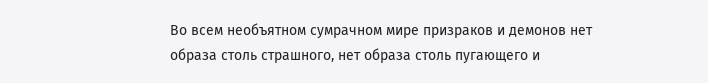Во всем необъятном сумрачном мире призраков и демонов нет образа столь страшного, нет образа столь пугающего и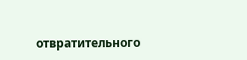отвратительного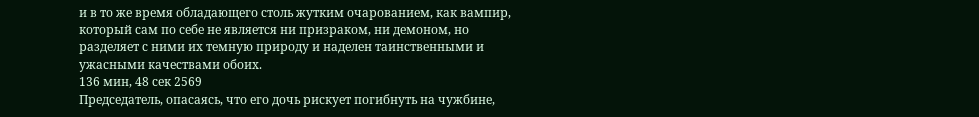и в то же время обладающего столь жутким очарованием, как вампир, который сам по себе не является ни призраком, ни демоном, но разделяет с ними их темную природу и наделен таинственными и ужасными качествами обоих.
136 мин, 48 сек 2569
Председатель, опасаясь, что его дочь рискует погибнуть на чужбине,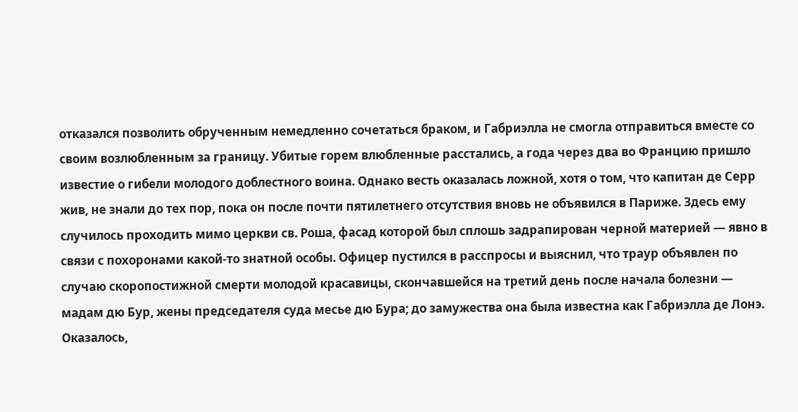отказался позволить обрученным немедленно сочетаться браком, и Габриэлла не смогла отправиться вместе со своим возлюбленным за границу. Убитые горем влюбленные расстались, а года через два во Францию пришло известие о гибели молодого доблестного воина. Однако весть оказалась ложной, хотя о том, что капитан де Серр жив, не знали до тех пор, пока он после почти пятилетнего отсутствия вновь не объявился в Париже. Здесь ему случилось проходить мимо церкви св. Роша, фасад которой был сплошь задрапирован черной материей — явно в связи с похоронами какой-то знатной особы. Офицер пустился в расспросы и выяснил, что траур объявлен по случаю скоропостижной смерти молодой красавицы, скончавшейся на третий день после начала болезни — мадам дю Бур, жены председателя суда месье дю Бура; до замужества она была известна как Габриэлла де Лонэ. Оказалось,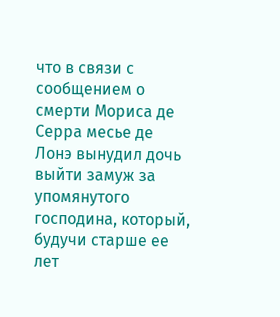что в связи с сообщением о смерти Мориса де Серра месье де Лонэ вынудил дочь выйти замуж за упомянутого господина, который, будучи старше ее лет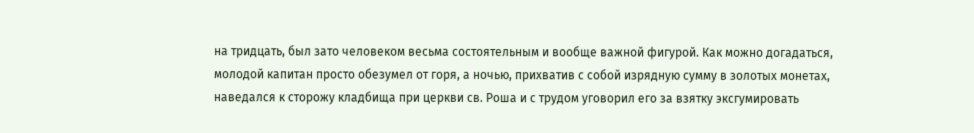на тридцать, был зато человеком весьма состоятельным и вообще важной фигурой. Как можно догадаться, молодой капитан просто обезумел от горя, а ночью, прихватив с собой изрядную сумму в золотых монетах, наведался к сторожу кладбища при церкви св. Роша и с трудом уговорил его за взятку эксгумировать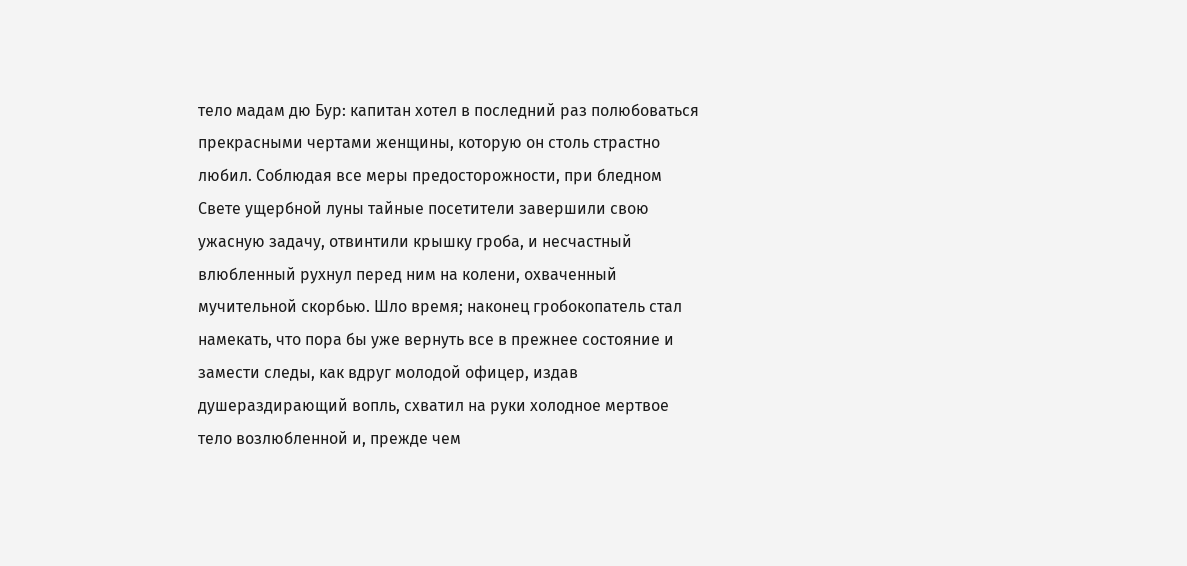тело мадам дю Бур: капитан хотел в последний раз полюбоваться прекрасными чертами женщины, которую он столь страстно любил. Соблюдая все меры предосторожности, при бледном Свете ущербной луны тайные посетители завершили свою ужасную задачу, отвинтили крышку гроба, и несчастный влюбленный рухнул перед ним на колени, охваченный мучительной скорбью. Шло время; наконец гробокопатель стал намекать, что пора бы уже вернуть все в прежнее состояние и замести следы, как вдруг молодой офицер, издав душераздирающий вопль, схватил на руки холодное мертвое тело возлюбленной и, прежде чем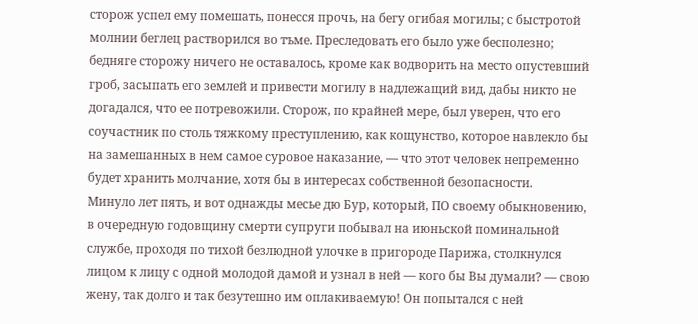сторож успел ему помешать, понесся прочь, на бегу огибая могилы; с быстротой молнии беглец растворился во тъме. Преследовать его было уже бесполезно; бедняге сторожу ничего не оставалось, кроме как водворить на место опустевший гроб, засыпать его землей и привести могилу в надлежащий вид, дабы никто не догадался, что ее потревожили. Сторож, по крайней мере, был уверен, что его соучастник по столь тяжкому преступлению, как кощунство, которое навлекло бы на замешанных в нем самое суровое наказание, — что этот человек непременно будет хранить молчание, хотя бы в интересах собственной безопасности.
Минуло лет пять, и вот однажды месье дю Бур, который, ПО своему обыкновению, в очередную годовщину смерти супруги побывал на июньской поминальной службе, проходя по тихой безлюдной улочке в пригороде Парижа, столкнулся лицом к лицу с одной молодой дамой и узнал в ней — кого бы Вы думали? — свою жену, так долго и так безутешно им оплакиваемую! Он попытался с ней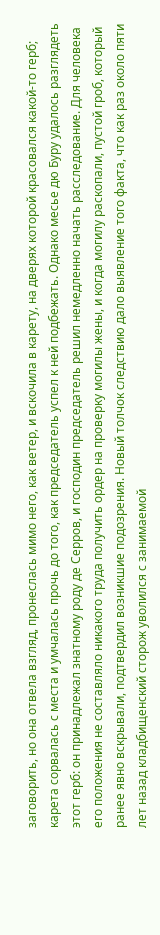заговорить, но она отвела взгляд, пронеслась мимо него, как ветер, и вскочила в карету, на дверях которой красовался какой-то герб; карета сорвалась с места и умчалась прочь до того, как председатель успел к ней подбежать. Однако месье дю Буру удалось разглядеть этот герб: он принадлежал знатному роду де Серров, и господин председатель решил немедленно начать расследование. Для человека его положения не составляло никакого труда получить ордер на проверку могилы жены, и когда могилу раскопали, пустой гроб, который ранее явно вскрывали, подтвердил возникшие подозрения. Новый толчок следствию дало выявление того факта, что как раз около пяти лет назад кладбищенский сторож уволился с занимаемой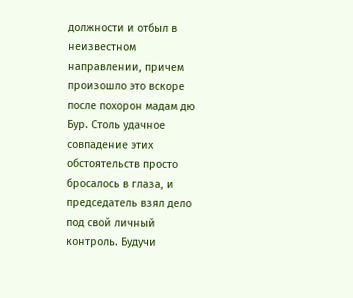должности и отбыл в неизвестном направлении, причем произошло это вскоре после похорон мадам дю Бур. Столь удачное совпадение этих обстоятельств просто бросалось в глаза, и председатель взял дело под свой личный контроль. Будучи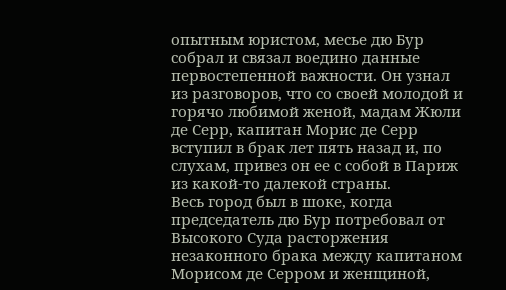опытным юристом, месье дю Бур собрал и связал воедино данные первостепенной важности. Он узнал из разговоров, что со своей молодой и горячо любимой женой, мадам Жюли де Серр, капитан Морис де Серр вступил в брак лет пять назад и, по слухам, привез он ее с собой в Париж из какой-то далекой страны.
Весь город был в шоке, когда председатель дю Бур потребовал от Высокого Суда расторжения незаконного брака между капитаном Морисом де Серром и женщиной,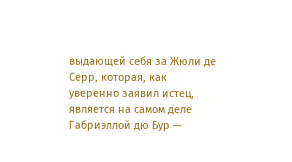выдающей себя за Жюли де Серр, которая, как уверенно заявил истец, является на самом деле Габриэллой дю Бур —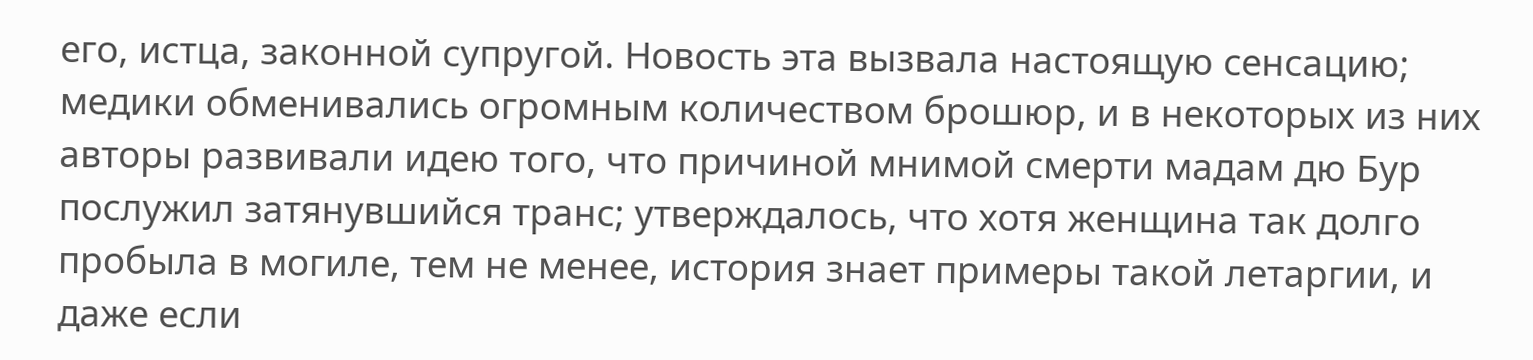его, истца, законной супругой. Новость эта вызвала настоящую сенсацию; медики обменивались огромным количеством брошюр, и в некоторых из них авторы развивали идею того, что причиной мнимой смерти мадам дю Бур послужил затянувшийся транс; утверждалось, что хотя женщина так долго пробыла в могиле, тем не менее, история знает примеры такой летаргии, и даже если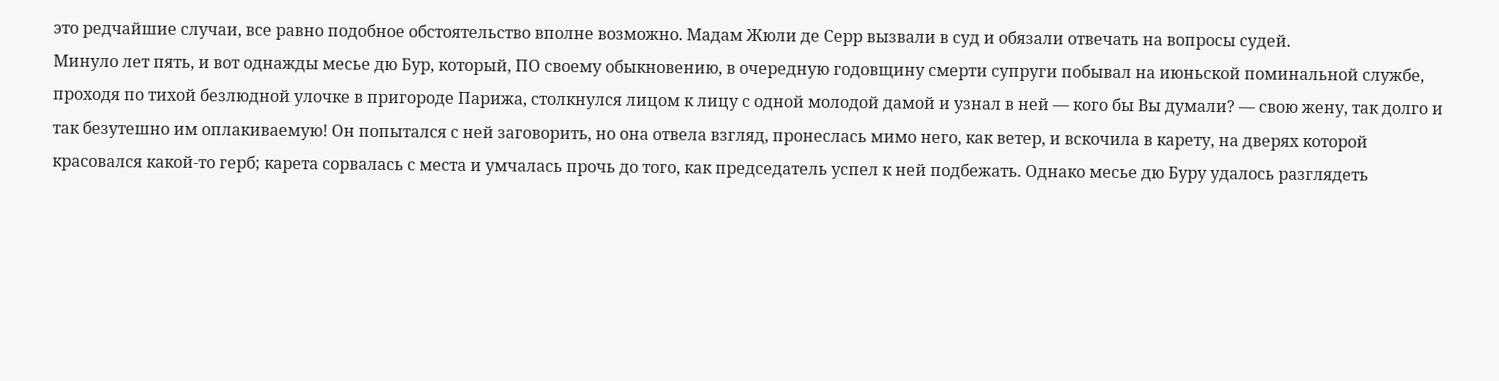это редчайшие случаи, все равно подобное обстоятельство вполне возможно. Мадам Жюли де Серр вызвали в суд и обязали отвечать на вопросы судей.
Минуло лет пять, и вот однажды месье дю Бур, который, ПО своему обыкновению, в очередную годовщину смерти супруги побывал на июньской поминальной службе, проходя по тихой безлюдной улочке в пригороде Парижа, столкнулся лицом к лицу с одной молодой дамой и узнал в ней — кого бы Вы думали? — свою жену, так долго и так безутешно им оплакиваемую! Он попытался с ней заговорить, но она отвела взгляд, пронеслась мимо него, как ветер, и вскочила в карету, на дверях которой красовался какой-то герб; карета сорвалась с места и умчалась прочь до того, как председатель успел к ней подбежать. Однако месье дю Буру удалось разглядеть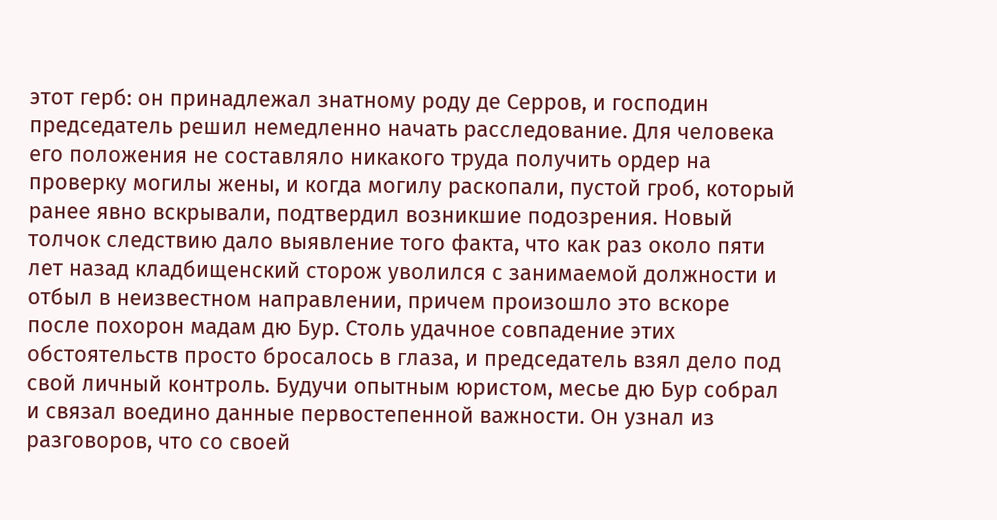этот герб: он принадлежал знатному роду де Серров, и господин председатель решил немедленно начать расследование. Для человека его положения не составляло никакого труда получить ордер на проверку могилы жены, и когда могилу раскопали, пустой гроб, который ранее явно вскрывали, подтвердил возникшие подозрения. Новый толчок следствию дало выявление того факта, что как раз около пяти лет назад кладбищенский сторож уволился с занимаемой должности и отбыл в неизвестном направлении, причем произошло это вскоре после похорон мадам дю Бур. Столь удачное совпадение этих обстоятельств просто бросалось в глаза, и председатель взял дело под свой личный контроль. Будучи опытным юристом, месье дю Бур собрал и связал воедино данные первостепенной важности. Он узнал из разговоров, что со своей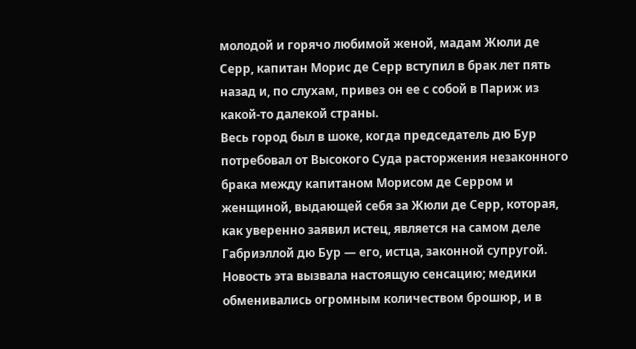молодой и горячо любимой женой, мадам Жюли де Серр, капитан Морис де Серр вступил в брак лет пять назад и, по слухам, привез он ее с собой в Париж из какой-то далекой страны.
Весь город был в шоке, когда председатель дю Бур потребовал от Высокого Суда расторжения незаконного брака между капитаном Морисом де Серром и женщиной, выдающей себя за Жюли де Серр, которая, как уверенно заявил истец, является на самом деле Габриэллой дю Бур — его, истца, законной супругой. Новость эта вызвала настоящую сенсацию; медики обменивались огромным количеством брошюр, и в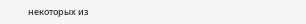некоторых из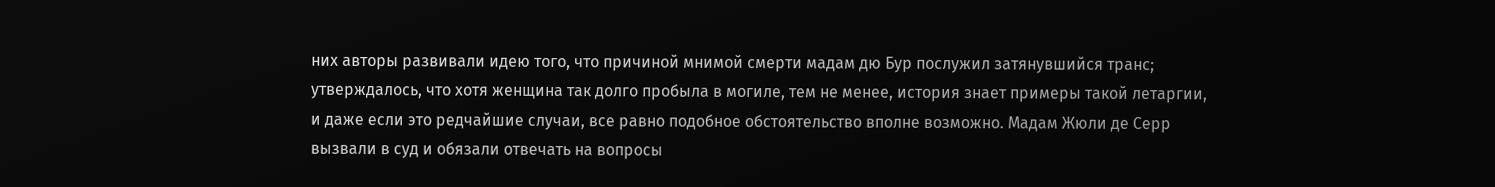них авторы развивали идею того, что причиной мнимой смерти мадам дю Бур послужил затянувшийся транс; утверждалось, что хотя женщина так долго пробыла в могиле, тем не менее, история знает примеры такой летаргии, и даже если это редчайшие случаи, все равно подобное обстоятельство вполне возможно. Мадам Жюли де Серр вызвали в суд и обязали отвечать на вопросы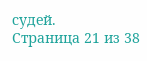судей.
Страница 21 из 38